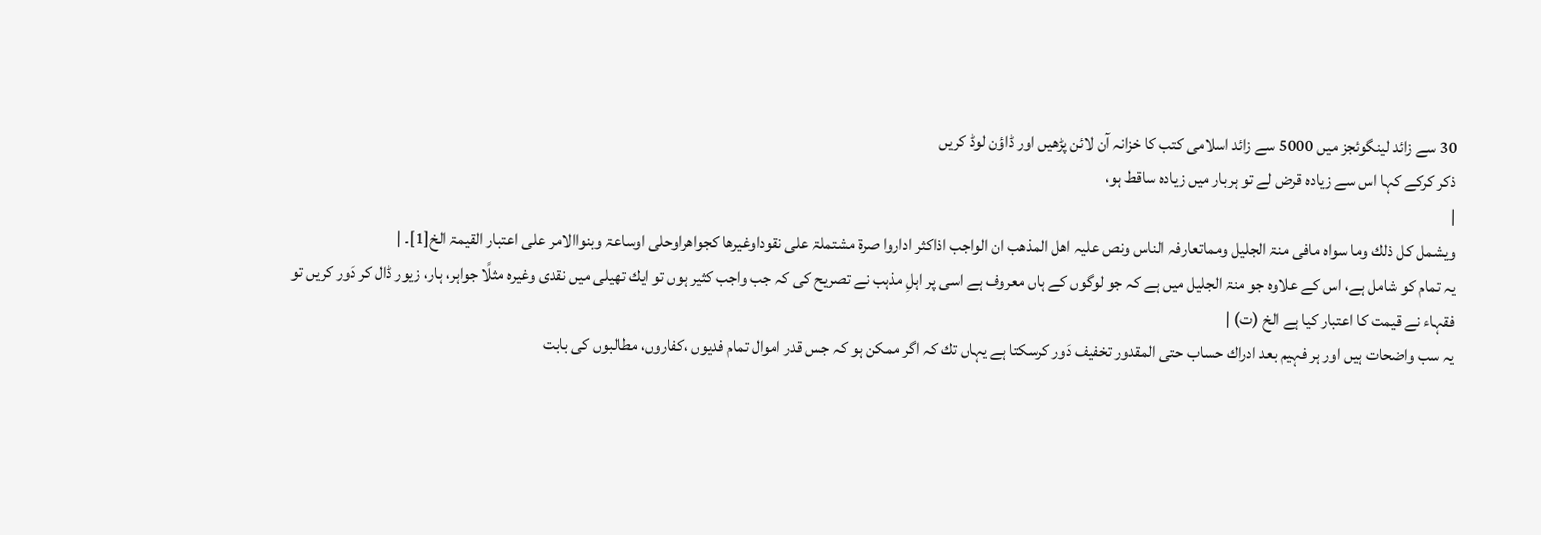30 سے زائد لینگوئجز میں 5000 سے زائد اسلامی کتب کا خزانہ آن لائن پڑھیں اور ڈاؤن لوڈ کریں
ذکر کرکے کہا اس سے زیادہ قرض لے تو ہربار میں زیادہ ساقط ہو،
|
ویشمل کل ذلك وما سواہ مافی منۃ الجلیل ومماتعارفہ الناس ونص علیہ اھل المذھب ان الواجب اذاکثر اداروا صرۃ مشتملۃ علی نقوداوغیرھا کجواھراوحلی اوساعۃ وبنواالامر علی اعتبار القیمۃ الخ[1]۔ |
یہ تمام کو شامل ہے، اس کے علاوہ جو منۃ الجلیل میں ہے کہ جو لوگوں کے ہاں معروف ہے اسی پر اہلِ مذہب نے تصریح کی کہ جب واجب کثیر ہوں تو ایك تھیلی میں نقدی وغیرہ مثلًا جواہر، ہار، زیور ڈال کر دَور کریں تو فقہاء نے قیمت کا اعتبار کیا ہے الخ (ت) |
یہ سب واضحات ہیں اور ہر فہیم بعد ادراك حساب حتی المقدور تخفیف دَور کرسکتا ہے یہاں تك کہ اگر ممکن ہو کہ جس قدر اموال تمام فدیوں ،کفاروں، مطالبوں کی بابت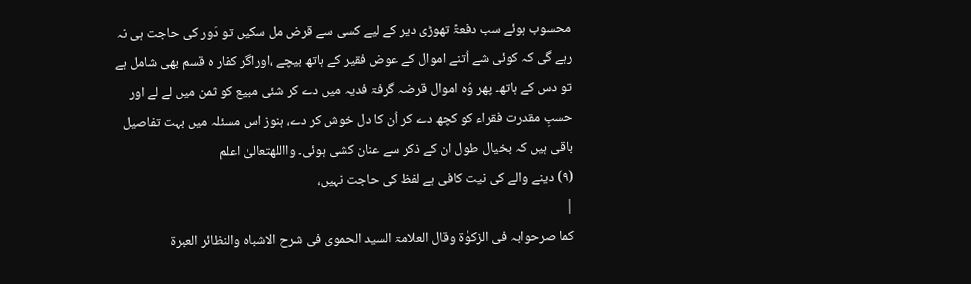محسوب ہوئے سب دفعۃً تھوڑی دیر کے لیے کسی سے قرض مل سکیں تو دَور کی حاجت ہی نہ رہے گی کہ کوئی شے اُتنے اموال کے عوض فقیر کے ہاتھ بیچے ،اوراگر کفار ہ قسم بھی شامل ہے تو دس کے ہاتھ۔ پھر وُہ اموال قرضہ گرفۃ فدیہ میں دے کر شئی مبیع کو ثمن میں لے لے اور حسبِ مقدرت فقراء کو کچھ دے کر اُن کا دل خوش کر دے، ہنوز اس مسئلہ میں بہت تفاصیل باقی ہیں کہ بخیال طول ان کے ذکر سے عنان کشی ہوئی۔ وااللهتعالیٰ اعلم
(٩) دینے والے کی نیت کافی ہے لفظ کی حاجت نہیں،
|
کما صرحوابہ فی الزکوٰۃ وقال العلامۃ السید الحموی فی شرح الاشباہ والنظائر العبرۃ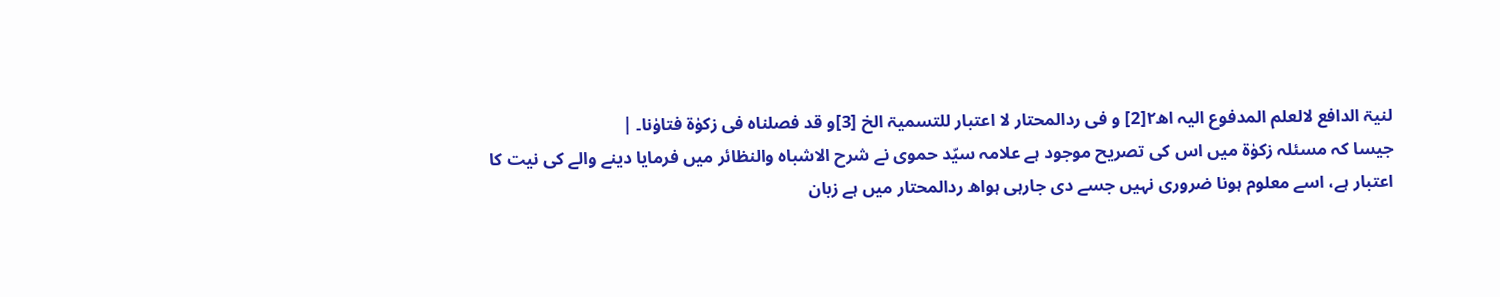لنیۃ الدافع لالعلم المدفوع الیہ اھ٢[2] و فی ردالمحتار لا اعتبار للتسمیۃ الخ [3]و قد فصلناہ فی زکوٰۃ فتاوٰنا۔ |
جیسا کہ مسئلہ زکوٰۃ میں اس کی تصریح موجود ہے علامہ سیّد حموی نے شرح الاشباہ والنظائر میں فرمایا دینے والے کی نیت کا اعتبار ہے، اسے معلوم ہونا ضروری نہیں جسے دی جارہی ہواھ ردالمحتار میں ہے زبان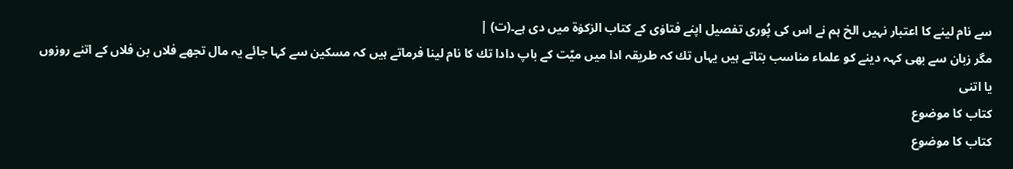سے نام لینے کا اعتبار نہیں الخ ہم نے اس کی پُوری تفصیل اپنے فتاوٰی کے کتاب الزکوٰۃ میں دی ہے۔(ت) |
مگر زبان سے بھی کہہ دینے کو علماء مناسب بتاتے ہیں یہاں تك کہ طریقہ ادا میں میّت کے باپ دادا تك کا نام لینا فرماتے ہیں کہ مسکین سے کہا جائے یہ مال تجھے فلاں بن فلاں کے اتنے روزوں یا اتنی
کتاب کا موضوع
کتاب کا موضوع